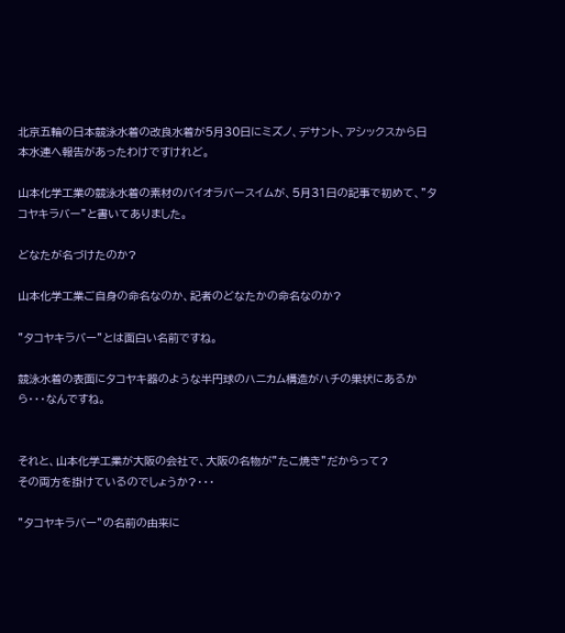北京五輪の日本競泳水着の改良水着が5月30日にミズノ、デサント、アシックスから日本水連へ報告があったわけですけれど。

山本化学工業の競泳水着の素材のバイオラバースイムが、5月31日の記事で初めて、”タコヤキラバー”と書いてありました。

どなたが名づけたのか?

山本化学工業ご自身の命名なのか、記者のどなたかの命名なのか?

”タコヤキラバー”とは面白い名前ですね。

競泳水着の表面にタコヤキ器のような半円球のハニカム構造がハチの巣状にあるから・・・なんですね。


それと、山本化学工業が大阪の会社で、大阪の名物が”たこ焼き”だからって?
その両方を掛けているのでしょうか?・・・

”タコヤキラバー”の名前の由来に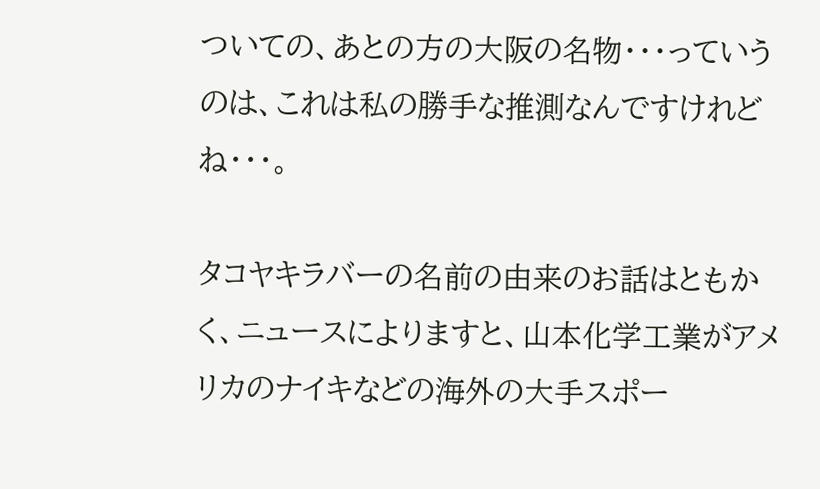ついての、あとの方の大阪の名物・・・っていうのは、これは私の勝手な推測なんですけれどね・・・。

タコヤキラバーの名前の由来のお話はともかく、ニュースによりますと、山本化学工業がアメリカのナイキなどの海外の大手スポー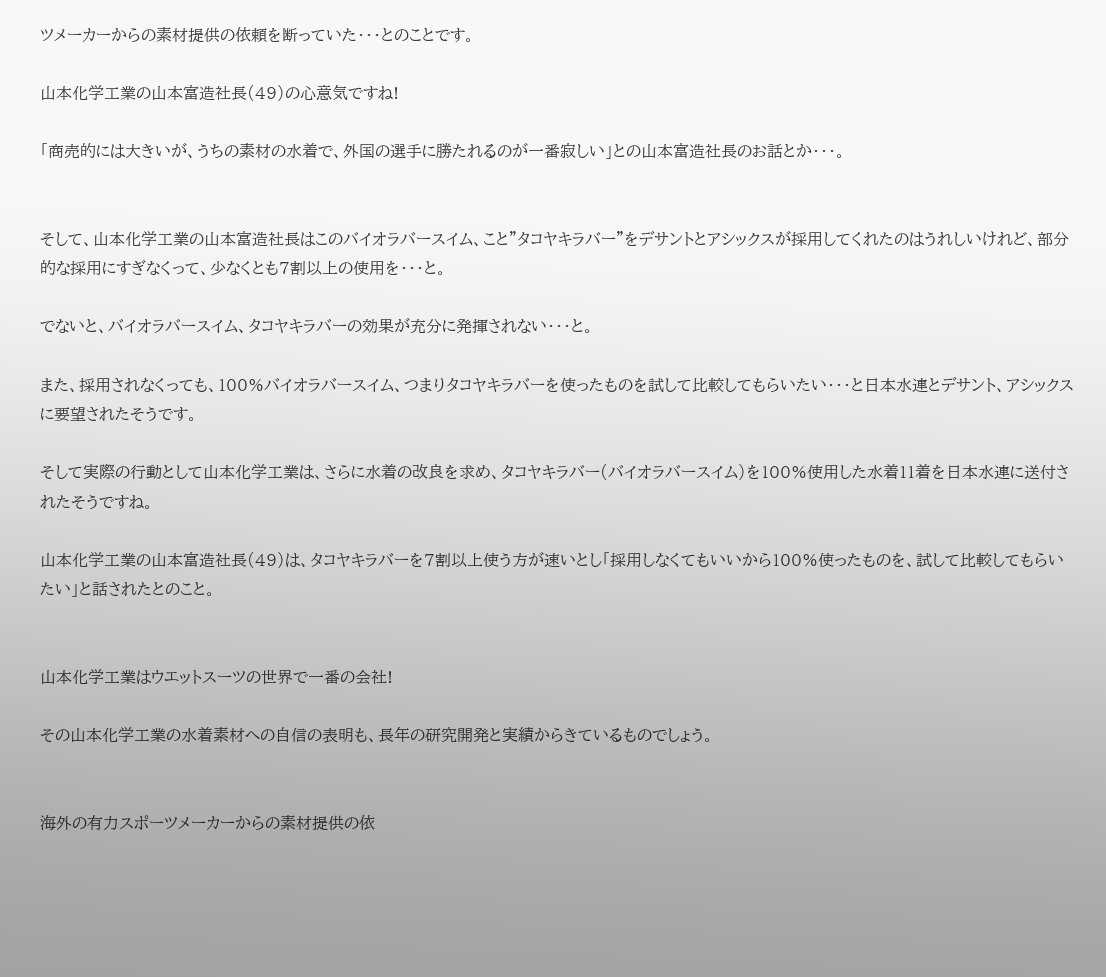ツメーカーからの素材提供の依頼を断っていた・・・とのことです。

山本化学工業の山本富造社長(49)の心意気ですね!

「商売的には大きいが、うちの素材の水着で、外国の選手に勝たれるのが一番寂しい」との山本富造社長のお話とか・・・。


そして、山本化学工業の山本富造社長はこのバイオラバースイム、こと”タコヤキラバー”をデサントとアシックスが採用してくれたのはうれしいけれど、部分的な採用にすぎなくって、少なくとも7割以上の使用を・・・と。

でないと、バイオラバースイム、タコヤキラバーの効果が充分に発揮されない・・・と。

また、採用されなくっても、100%バイオラバースイム、つまりタコヤキラバーを使ったものを試して比較してもらいたい・・・と日本水連とデサント、アシックスに要望されたそうです。

そして実際の行動として山本化学工業は、さらに水着の改良を求め、タコヤキラバー(バイオラバースイム)を100%使用した水着11着を日本水連に送付されたそうですね。

山本化学工業の山本富造社長(49)は、タコヤキラバーを7割以上使う方が速いとし「採用しなくてもいいから100%使ったものを、試して比較してもらいたい」と話されたとのこと。


山本化学工業はウエットスーツの世界で一番の会社!

その山本化学工業の水着素材への自信の表明も、長年の研究開発と実績からきているものでしょう。


海外の有力スポーツメーカーからの素材提供の依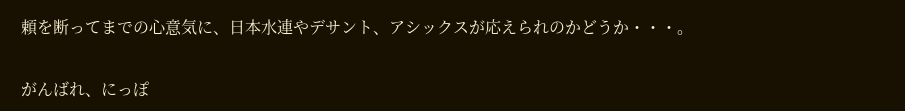頼を断ってまでの心意気に、日本水連やデサント、アシックスが応えられのかどうか・・・。

がんばれ、にっぽ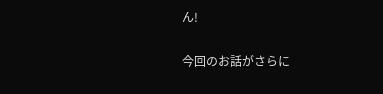ん!

今回のお話がさらに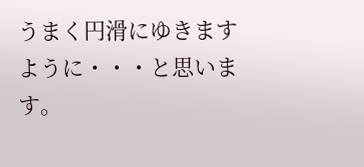うまく円滑にゆきますように・・・と思います。